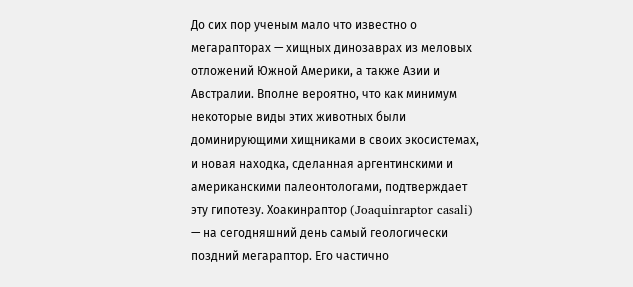До сих пор ученым мало что известно о мегарапторах — хищных динозаврах из меловых отложений Южной Америки, а также Азии и Австралии. Вполне вероятно, что как минимум некоторые виды этих животных были доминирующими хищниками в своих экосистемах, и новая находка, сделанная аргентинскими и американскими палеонтологами, подтверждает эту гипотезу. Хоакинраптор (Joaquinraptor casali) — на сегодняшний день самый геологически поздний мегараптор. Его частично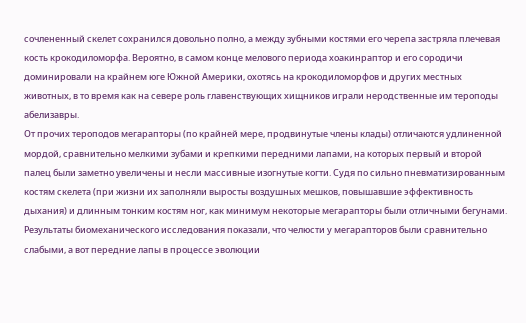сочлененный скелет сохранился довольно полно, а между зубными костями его черепа застряла плечевая кость крокодиломорфа. Вероятно, в самом конце мелового периода хоакинраптор и его сородичи доминировали на крайнем юге Южной Америки, охотясь на крокодиломорфов и других местных животных, в то время как на севере роль главенствующих хищников играли неродственные им тероподы абелизавры.
От прочих тероподов мегарапторы (по крайней мере, продвинутые члены клады) отличаются удлиненной мордой, сравнительно мелкими зубами и крепкими передними лапами, на которых первый и второй палец были заметно увеличены и несли массивные изогнутые когти. Судя по сильно пневматизированным костям скелета (при жизни их заполняли выросты воздушных мешков, повышавшие эффективность дыхания) и длинным тонким костям ног, как минимум некоторые мегарапторы были отличными бегунами. Результаты биомеханического исследования показали, что челюсти у мегарапторов были сравнительно слабыми, а вот передние лапы в процессе эволюции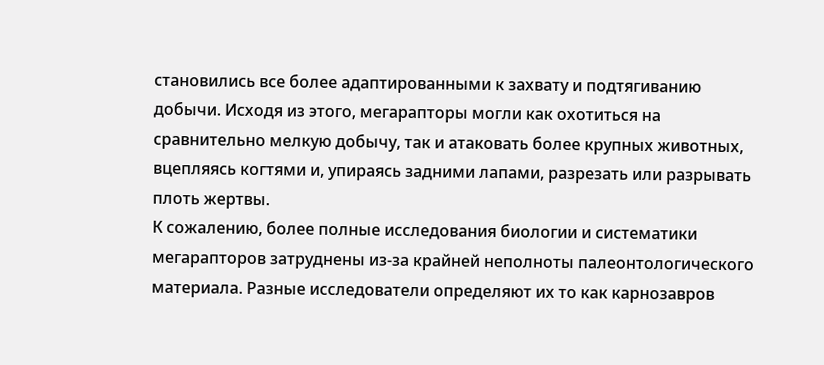становились все более адаптированными к захвату и подтягиванию добычи. Исходя из этого, мегарапторы могли как охотиться на сравнительно мелкую добычу, так и атаковать более крупных животных, вцепляясь когтями и, упираясь задними лапами, разрезать или разрывать плоть жертвы.
К сожалению, более полные исследования биологии и систематики мегарапторов затруднены из-за крайней неполноты палеонтологического материала. Разные исследователи определяют их то как карнозавров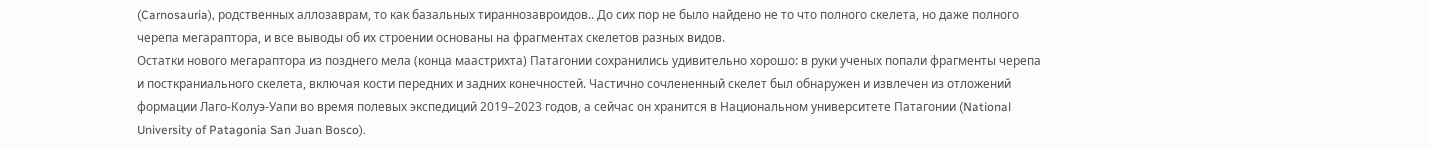(Carnosauria), родственных аллозаврам, то как базальных тираннозавроидов.. До сих пор не было найдено не то что полного скелета, но даже полного черепа мегараптора, и все выводы об их строении основаны на фрагментах скелетов разных видов.
Остатки нового мегараптора из позднего мела (конца маастрихта) Патагонии сохранились удивительно хорошо: в руки ученых попали фрагменты черепа и посткраниального скелета, включая кости передних и задних конечностей. Частично сочлененный скелет был обнаружен и извлечен из отложений формации Лаго-Колуэ-Уапи во время полевых экспедиций 2019–2023 годов, а сейчас он хранится в Национальном университете Патагонии (National University of Patagonia San Juan Bosco).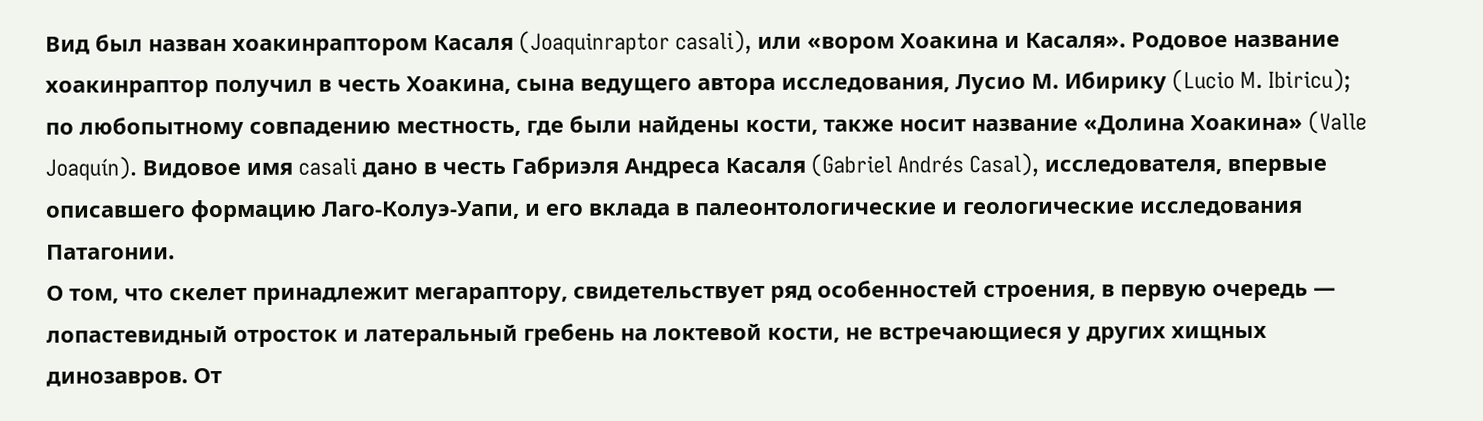Вид был назван хоакинраптором Касаля (Joaquinraptor casali), или «вором Хоакина и Касаля». Родовое название хоакинраптор получил в честь Хоакина, сына ведущего автора исследования, Лусио М. Ибирику (Lucio M. Ibiricu); по любопытному совпадению местность, где были найдены кости, также носит название «Долина Хоакина» (Valle Joaquín). Видовое имя casali дано в честь Габриэля Андреса Касаля (Gabriel Andrés Casal), исследователя, впервые описавшего формацию Лаго-Колуэ-Уапи, и его вклада в палеонтологические и геологические исследования Патагонии.
О том, что скелет принадлежит мегараптору, свидетельствует ряд особенностей строения, в первую очередь — лопастевидный отросток и латеральный гребень на локтевой кости, не встречающиеся у других хищных динозавров. От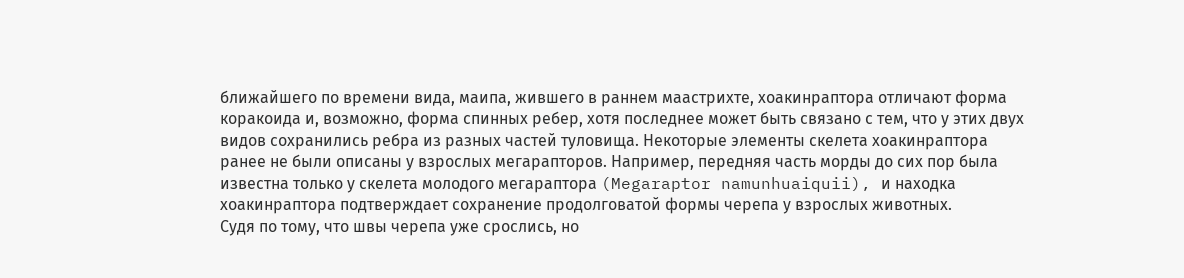ближайшего по времени вида, маипа, жившего в раннем маастрихте, хоакинраптора отличают форма коракоида и, возможно, форма спинных ребер, хотя последнее может быть связано с тем, что у этих двух видов сохранились ребра из разных частей туловища. Некоторые элементы скелета хоакинраптора ранее не были описаны у взрослых мегарапторов. Например, передняя часть морды до сих пор была известна только у скелета молодого мегараптора (Megaraptor namunhuaiquii), и находка хоакинраптора подтверждает сохранение продолговатой формы черепа у взрослых животных.
Судя по тому, что швы черепа уже срослись, но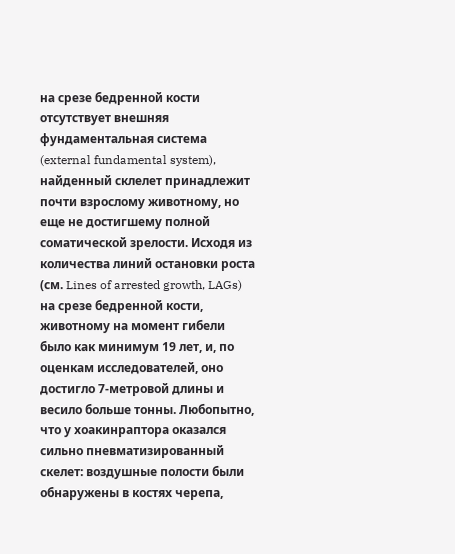на срезе бедренной кости отсутствует внешняя фундаментальная система (external fundamental system), найденный склелет принадлежит почти взрослому животному, но еще не достигшему полной соматической зрелости. Исходя из количества линий остановки роста (см. Lines of arrested growth, LAGs) на срезе бедренной кости, животному на момент гибели было как минимум 19 лет, и, по оценкам исследователей, оно достигло 7-метровой длины и весило больше тонны. Любопытно, что у хоакинраптора оказался сильно пневматизированный скелет: воздушные полости были обнаружены в костях черепа,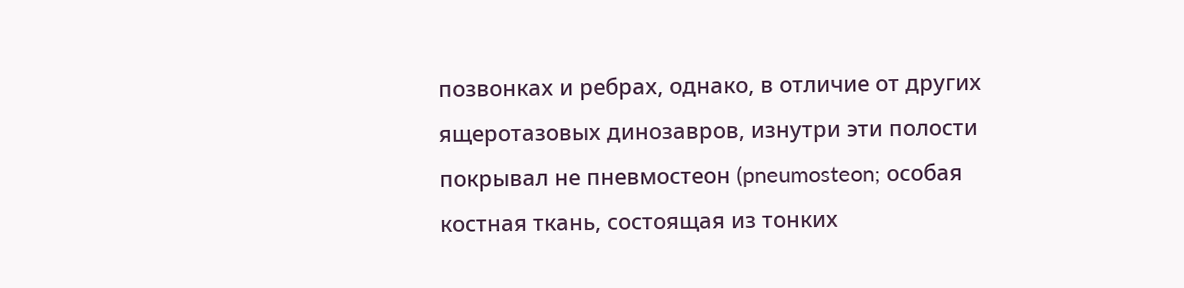позвонках и ребрах, однако, в отличие от других ящеротазовых динозавров, изнутри эти полости покрывал не пневмостеон (pneumosteon; особая костная ткань, состоящая из тонких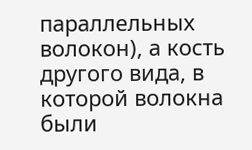параллельных волокон), а кость другого вида, в которой волокна были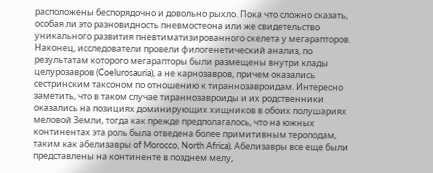расположены беспорядочно и довольно рыхло. Пока что сложно сказать, особая ли это разновидность пневмостеона или же свидетельство уникального развития пневтиматизированного скелета у мегарапторов.
Наконец, исследователи провели филогенетический анализ, по результатам которого мегарапторы были размещены внутри клады целурозавров (Coelurosauria), а не карнозавров, причем оказались сестринским таксоном по отношению к тираннозавроидам. Интересно заметить, что в таком случае тираннозавроиды и их родственники оказались на позициях доминирующих хищников в обоих полушариях меловой Земли, тогда как прежде предполагалось, что на южных континентах эта роль была отведена более примитивным тероподам, таким как абелизавры of Morocco, North Africa). Абелизавры все еще были представлены на континенте в позднем мелу,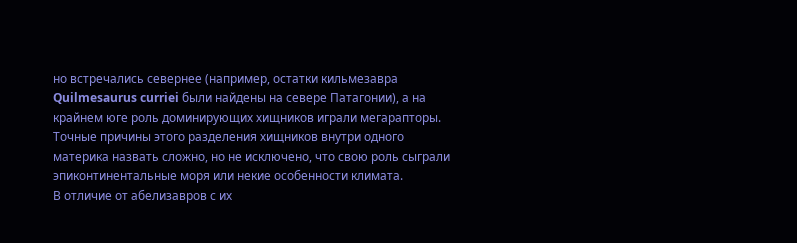но встречались севернее (например, остатки кильмезавра Quilmesaurus curriei были найдены на севере Патагонии), а на крайнем юге роль доминирующих хищников играли мегарапторы. Точные причины этого разделения хищников внутри одного материка назвать сложно, но не исключено, что свою роль сыграли эпиконтинентальные моря или некие особенности климата.
В отличие от абелизавров с их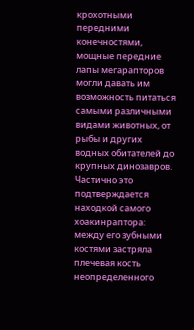крохотными передними конечностями, мощные передние лапы мегарапторов могли давать им возможность питаться самыми различными видами животных, от рыбы и других водных обитателей до крупных динозавров. Частично это подтверждается находкой самого хоакинраптора: между его зубными костями застряла плечевая кость неопределенного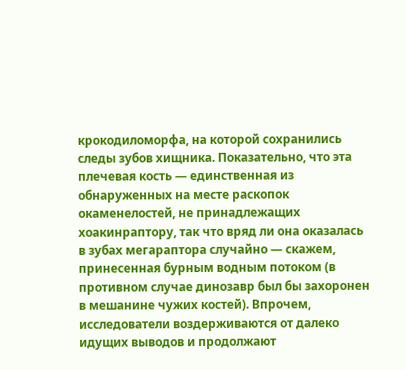крокодиломорфа, на которой сохранились следы зубов хищника. Показательно, что эта плечевая кость — единственная из обнаруженных на месте раскопок окаменелостей, не принадлежащих хоакинраптору, так что вряд ли она оказалась в зубах мегараптора случайно — скажем, принесенная бурным водным потоком (в противном случае динозавр был бы захоронен в мешанине чужих костей). Впрочем, исследователи воздерживаются от далеко идущих выводов и продолжают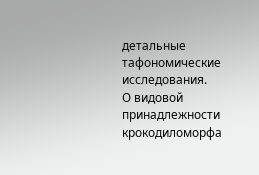детальные тафономические исследования.
О видовой принадлежности крокодиломорфа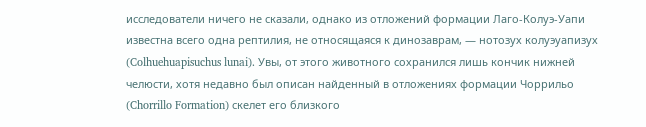исследователи ничего не сказали, однако из отложений формации Лаго-Колуэ-Уапи известна всего одна рептилия, не относящаяся к динозаврам, — нотозух колуэуапизух (Colhuehuapisuchus lunai). Увы, от этого животного сохранился лишь кончик нижней челюсти, хотя недавно был описан найденный в отложениях формации Чоррильо (Chorrillo Formation) скелет его близкого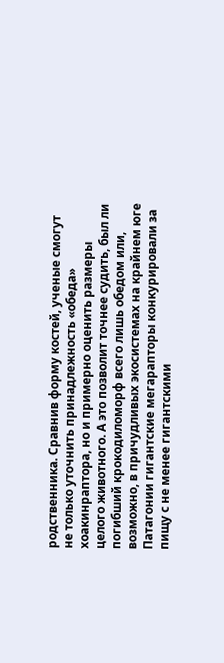родственника. Сравнив форму костей, ученые смогут не только уточнить принадлежность «обеда» хоакинраптора, но и примерно оценить размеры целого животного. А это позволит точнее судить, был ли погибший крокодиломорф всего лишь обедом или, возможно, в причудливых экосистемах на крайнем юге Патагонии гигантские мегарапторы конкурировали за пищу с не менее гигантскими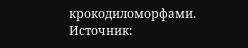крокодиломорфами.
Источник: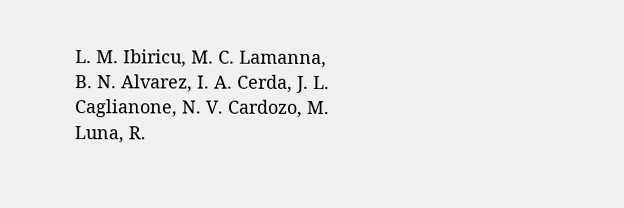L. M. Ibiricu, M. C. Lamanna, B. N. Alvarez, I. A. Cerda, J. L. Caglianone, N. V. Cardozo, M. Luna, R.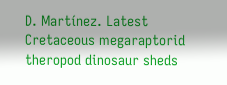D. Martínez. Latest Cretaceous megaraptorid theropod dinosaur sheds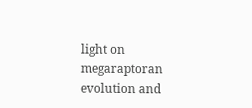light on megaraptoran evolution and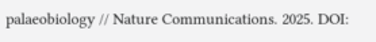palaeobiology // Nature Communications. 2025. DOI: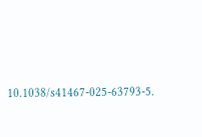10.1038/s41467-025-63793-5.